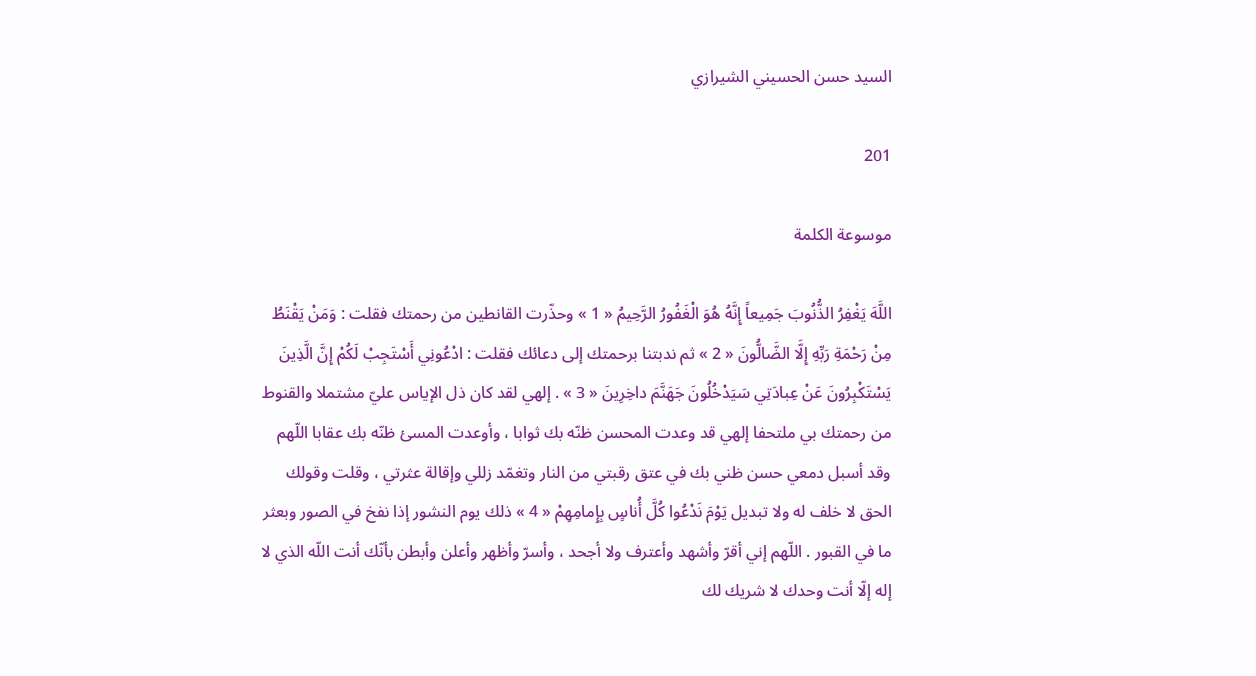السيد حسن الحسيني الشيرازي

201

موسوعة الكلمة

اللَّهَ يَغْفِرُ الذُّنُوبَ جَمِيعاً إِنَّهُ هُوَ الْغَفُورُ الرَّحِيمُ « 1 » وحذّرت القانطين من رحمتك فقلت : وَمَنْ يَقْنَطُ مِنْ رَحْمَةِ رَبِّهِ إِلَّا الضَّالُّونَ « 2 » ثم ندبتنا برحمتك إلى دعائك فقلت : ادْعُونِي أَسْتَجِبْ لَكُمْ إِنَّ الَّذِينَ يَسْتَكْبِرُونَ عَنْ عِبادَتِي سَيَدْخُلُونَ جَهَنَّمَ داخِرِينَ « 3 » . إلهي لقد كان ذل الإياس عليّ مشتملا والقنوط من رحمتك بي ملتحفا إلهي قد وعدت المحسن ظنّه بك ثوابا ، وأوعدت المسئ ظنّه بك عقابا اللّهم وقد أسبل دمعي حسن ظني بك في عتق رقبتي من النار وتغمّد زللي وإقالة عثرتي ، وقلت وقولك الحق لا خلف له ولا تبديل يَوْمَ نَدْعُوا كُلَّ أُناسٍ بِإِمامِهِمْ « 4 » ذلك يوم النشور إذا نفخ في الصور وبعثر ما في القبور . اللّهم إني أقرّ وأشهد وأعترف ولا أجحد ، وأسرّ وأظهر وأعلن وأبطن بأنّك أنت اللّه الذي لا إله إلّا أنت وحدك لا شريك لك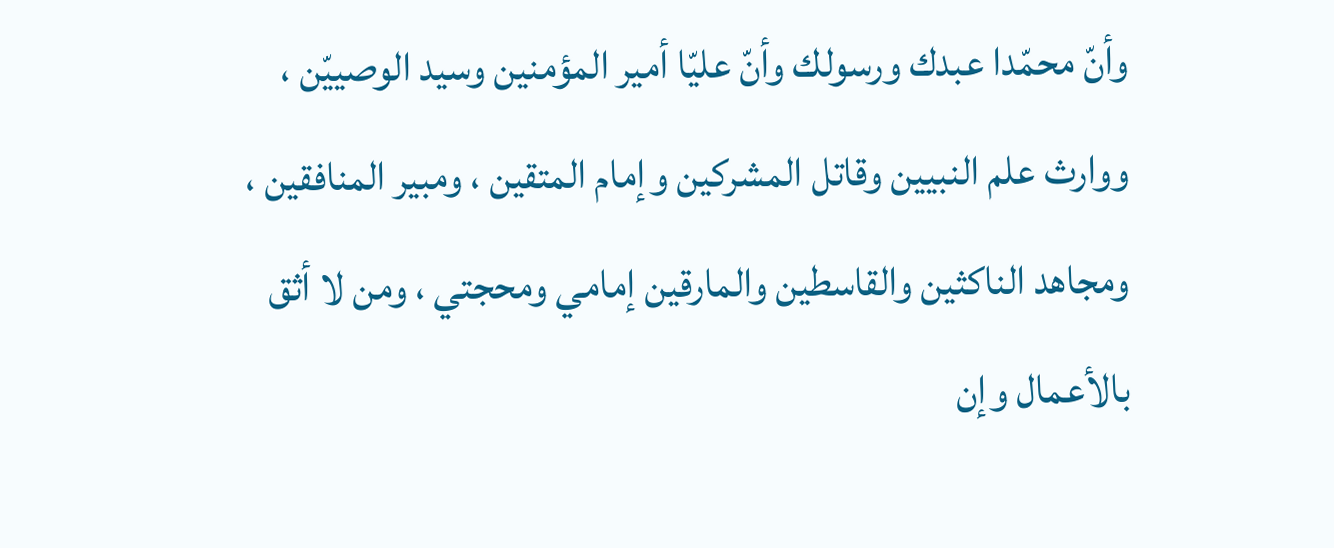وأنّ محمّدا عبدك ورسولك وأنّ عليّا أمير المؤمنين وسيد الوصييّن ، ووارث علم النبيين وقاتل المشركين وإمام المتقين ، ومبير المنافقين ، ومجاهد الناكثين والقاسطين والمارقين إمامي ومحجتي ، ومن لا أثق بالأعمال وإن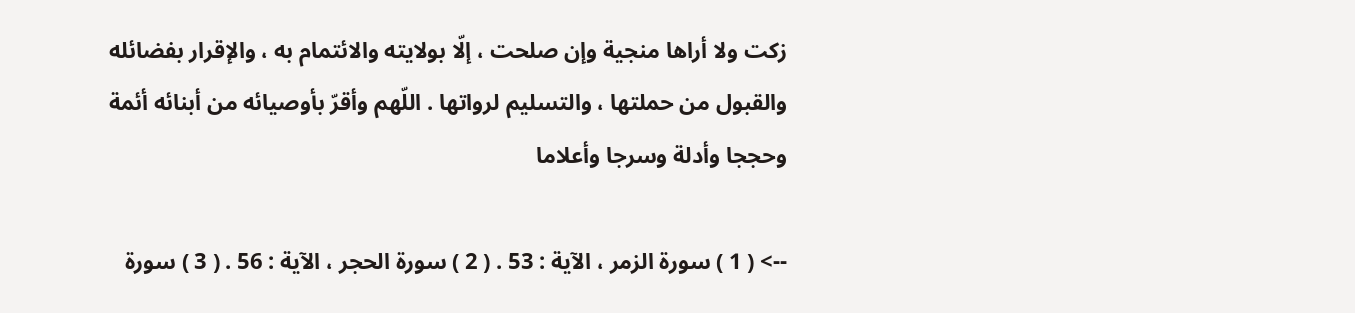زكت ولا أراها منجية وإن صلحت ، إلّا بولايته والائتمام به ، والإقرار بفضائله والقبول من حملتها ، والتسليم لرواتها . اللّهم وأقرّ بأوصيائه من أبنائه أئمة وحججا وأدلة وسرجا وأعلاما

--> ( 1 ) سورة الزمر ، الآية : 53 . ( 2 ) سورة الحجر ، الآية : 56 . ( 3 ) سورة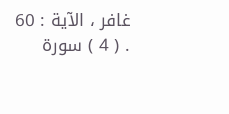غافر ، الآية : 60 . ( 4 ) سورة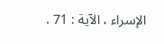الإسراء ، الآية : 71 .